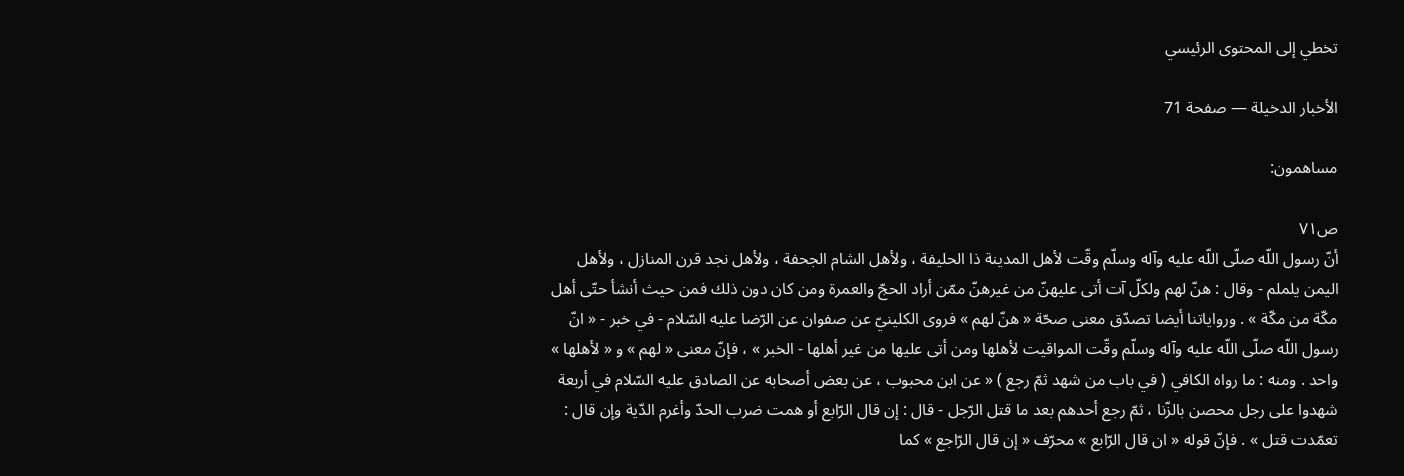تخطي إلى المحتوى الرئيسي

الأخبار الدخيلة — صفحة 71

مساهمون:

ص٧١
أنّ رسول اللّه صلّى اللّه عليه وآله وسلّم وقّت لأهل المدينة ذا الحليفة ، ولأهل الشام الجحفة ، ولأهل نجد قرن المنازل ، ولأهل اليمن يلملم - وقال : هنّ لهم ولكلّ آت أتى عليهنّ من غيرهنّ ممّن أراد الحجّ والعمرة ومن كان دون ذلك فمن حيث أنشأ حتّى أهل مكّة من مكّة » . ورواياتنا أيضا تصدّق معنى صحّة « هنّ لهم » فروى الكلينيّ عن صفوان عن الرّضا عليه السّلام - في خبر - « انّ رسول اللّه صلّى اللّه عليه وآله وسلّم وقّت المواقيت لأهلها ومن أتى عليها من غير أهلها - الخبر » ، فإنّ معنى « لهم » و « لأهلها » واحد . ومنه : ما رواه الكافي ( في باب من شهد ثمّ رجع ) « عن ابن محبوب ، عن بعض أصحابه عن الصادق عليه السّلام في أربعة شهدوا على رجل محصن بالزّنا ، ثمّ رجع أحدهم بعد ما قتل الرّجل - قال : إن قال الرّابع أو همت ضرب الحدّ وأغرم الدّية وإن قال : تعمّدت قتل » . فإنّ قوله « ان قال الرّابع » محرّف « إن قال الرّاجع » كما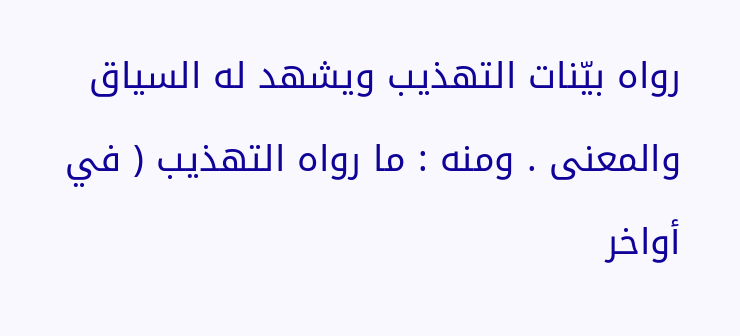رواه بيّنات التهذيب ويشهد له السياق والمعنى . ومنه : ما رواه التهذيب ( في أواخر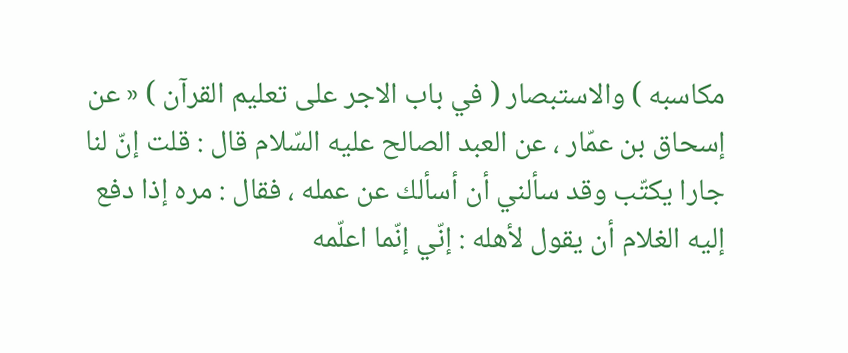مكاسبه ) والاستبصار ( في باب الاجر على تعليم القرآن ) « عن إسحاق بن عمّار ، عن العبد الصالح عليه السّلام قال : قلت إنّ لنا جارا يكتّب وقد سألني أن أسألك عن عمله ، فقال : مره إذا دفع إليه الغلام أن يقول لأهله : إنّي إنّما اعلّمه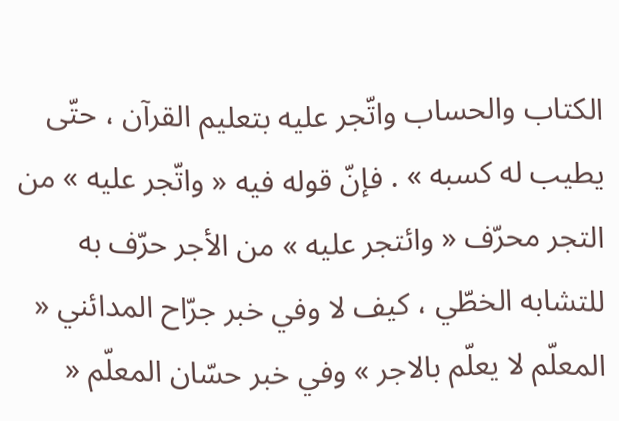الكتاب والحساب واتّجر عليه بتعليم القرآن ، حتّى يطيب له كسبه » . فإنّ قوله فيه « واتّجر عليه » من التجر محرّف « وائتجر عليه » من الأجر حرّف به للتشابه الخطّي ، كيف لا وفي خبر جرّاح المدائني « المعلّم لا يعلّم بالاجر » وفي خبر حسّان المعلّم «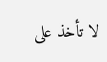لا تأخذ على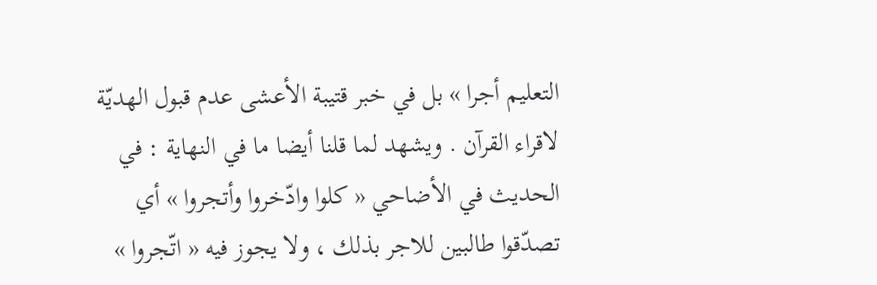التعليم أجرا » بل في خبر قتيبة الأعشى عدم قبول الهديّة لاقراء القرآن . ويشهد لما قلنا أيضا ما في النهاية : في الحديث في الأضاحي « كلوا وادّخروا وأتجروا » أي تصدّقوا طالبين للاجر بذلك ، ولا يجوز فيه « اتّجروا »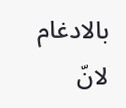بالادغام لانّ